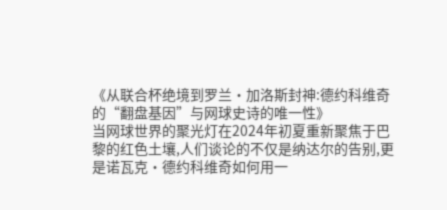《从联合杯绝境到罗兰·加洛斯封神:德约科维奇的“翻盘基因”与网球史诗的唯一性》
当网球世界的聚光灯在2024年初夏重新聚焦于巴黎的红色土壤,人们谈论的不仅是纳达尔的告别,更是诺瓦克·德约科维奇如何用一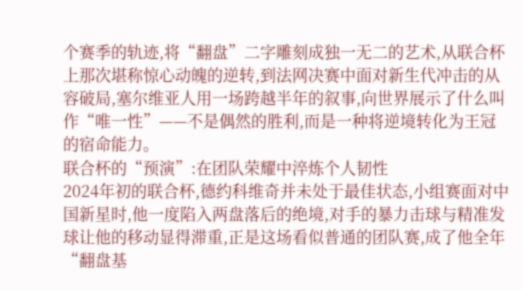个赛季的轨迹,将“翻盘”二字雕刻成独一无二的艺术,从联合杯上那次堪称惊心动魄的逆转,到法网决赛中面对新生代冲击的从容破局,塞尔维亚人用一场跨越半年的叙事,向世界展示了什么叫作“唯一性”——不是偶然的胜利,而是一种将逆境转化为王冠的宿命能力。
联合杯的“预演”:在团队荣耀中淬炼个人韧性
2024年初的联合杯,德约科维奇并未处于最佳状态,小组赛面对中国新星时,他一度陷入两盘落后的绝境,对手的暴力击球与精准发球让他的移动显得滞重,正是这场看似普通的团队赛,成了他全年“翻盘基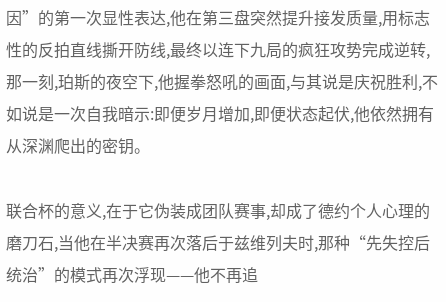因”的第一次显性表达,他在第三盘突然提升接发质量,用标志性的反拍直线撕开防线,最终以连下九局的疯狂攻势完成逆转,那一刻,珀斯的夜空下,他握拳怒吼的画面,与其说是庆祝胜利,不如说是一次自我暗示:即便岁月增加,即便状态起伏,他依然拥有从深渊爬出的密钥。

联合杯的意义,在于它伪装成团队赛事,却成了德约个人心理的磨刀石,当他在半决赛再次落后于兹维列夫时,那种“先失控后统治”的模式再次浮现——他不再追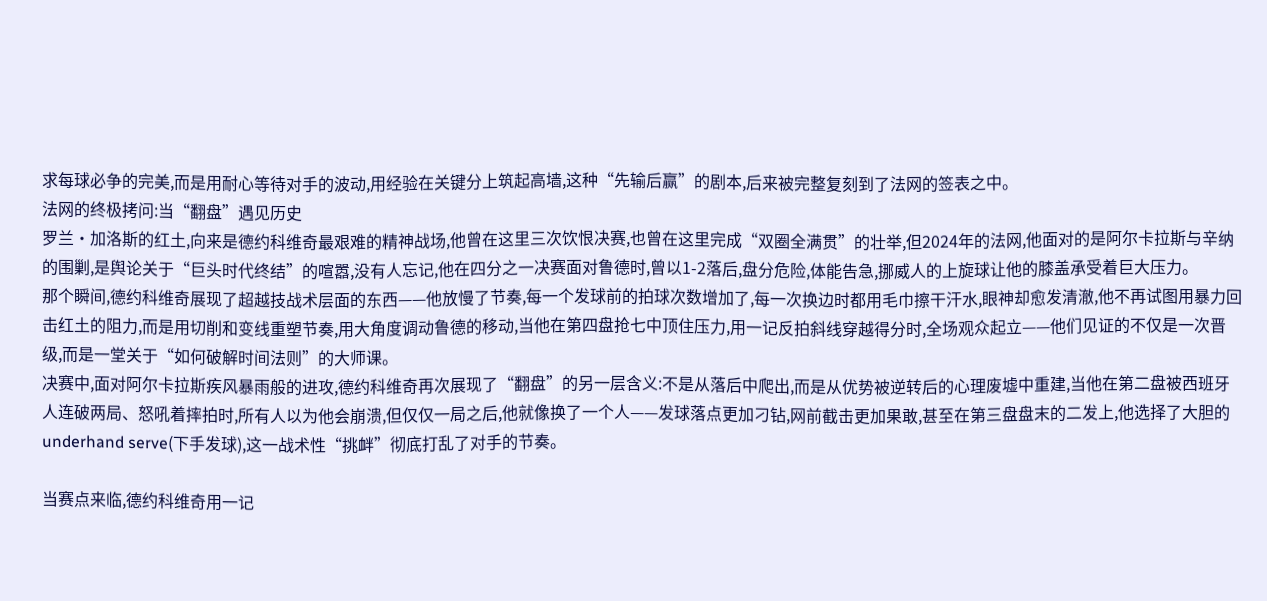求每球必争的完美,而是用耐心等待对手的波动,用经验在关键分上筑起高墙,这种“先输后赢”的剧本,后来被完整复刻到了法网的签表之中。
法网的终极拷问:当“翻盘”遇见历史
罗兰·加洛斯的红土,向来是德约科维奇最艰难的精神战场,他曾在这里三次饮恨决赛,也曾在这里完成“双圈全满贯”的壮举,但2024年的法网,他面对的是阿尔卡拉斯与辛纳的围剿,是舆论关于“巨头时代终结”的喧嚣,没有人忘记,他在四分之一决赛面对鲁德时,曾以1-2落后,盘分危险,体能告急,挪威人的上旋球让他的膝盖承受着巨大压力。
那个瞬间,德约科维奇展现了超越技战术层面的东西——他放慢了节奏,每一个发球前的拍球次数增加了,每一次换边时都用毛巾擦干汗水,眼神却愈发清澈,他不再试图用暴力回击红土的阻力,而是用切削和变线重塑节奏,用大角度调动鲁德的移动,当他在第四盘抢七中顶住压力,用一记反拍斜线穿越得分时,全场观众起立——他们见证的不仅是一次晋级,而是一堂关于“如何破解时间法则”的大师课。
决赛中,面对阿尔卡拉斯疾风暴雨般的进攻,德约科维奇再次展现了“翻盘”的另一层含义:不是从落后中爬出,而是从优势被逆转后的心理废墟中重建,当他在第二盘被西班牙人连破两局、怒吼着摔拍时,所有人以为他会崩溃,但仅仅一局之后,他就像换了一个人——发球落点更加刁钻,网前截击更加果敢,甚至在第三盘盘末的二发上,他选择了大胆的underhand serve(下手发球),这一战术性“挑衅”彻底打乱了对手的节奏。

当赛点来临,德约科维奇用一记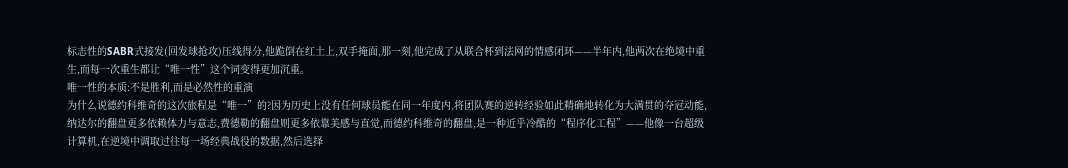标志性的SABR式接发(回发球抢攻)压线得分,他跪倒在红土上,双手掩面,那一刻,他完成了从联合杯到法网的情感闭环——半年内,他两次在绝境中重生,而每一次重生都让“唯一性”这个词变得更加沉重。
唯一性的本质:不是胜利,而是必然性的重演
为什么说德约科维奇的这次旅程是“唯一”的?因为历史上没有任何球员能在同一年度内,将团队赛的逆转经验如此精确地转化为大满贯的夺冠动能,纳达尔的翻盘更多依赖体力与意志,费德勒的翻盘则更多依靠美感与直觉,而德约科维奇的翻盘,是一种近乎冷酷的“程序化工程”——他像一台超级计算机,在逆境中调取过往每一场经典战役的数据,然后选择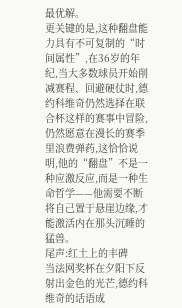最优解。
更关键的是,这种翻盘能力具有不可复制的“时间属性”,在36岁的年纪,当大多数球员开始削减赛程、回避硬仗时,德约科维奇仍然选择在联合杯这样的赛事中冒险,仍然愿意在漫长的赛季里浪费弹药,这恰恰说明,他的“翻盘”不是一种应激反应,而是一种生命哲学——他需要不断将自己置于悬崖边缘,才能激活内在那头沉睡的猛兽。
尾声:红土上的丰碑
当法网奖杯在夕阳下反射出金色的光芒,德约科维奇的话语成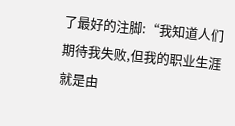了最好的注脚:“我知道人们期待我失败,但我的职业生涯就是由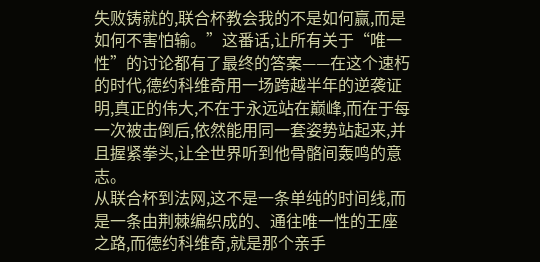失败铸就的,联合杯教会我的不是如何赢,而是如何不害怕输。”这番话,让所有关于“唯一性”的讨论都有了最终的答案——在这个速朽的时代,德约科维奇用一场跨越半年的逆袭证明,真正的伟大,不在于永远站在巅峰,而在于每一次被击倒后,依然能用同一套姿势站起来,并且握紧拳头,让全世界听到他骨骼间轰鸣的意志。
从联合杯到法网,这不是一条单纯的时间线,而是一条由荆棘编织成的、通往唯一性的王座之路,而德约科维奇,就是那个亲手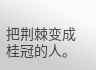把荆棘变成桂冠的人。